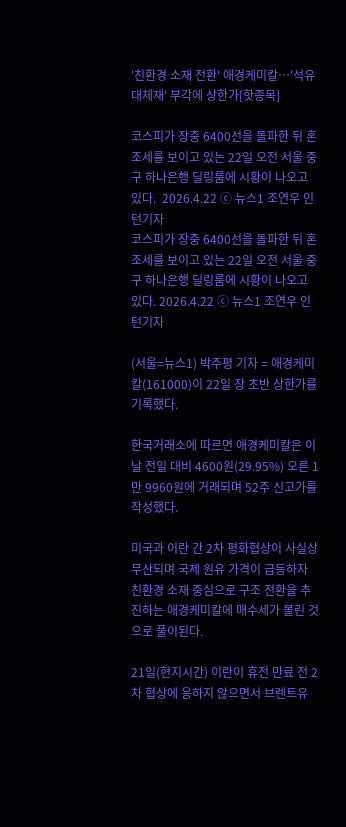'친환경 소재 전환' 애경케미칼…'석유 대체재' 부각에 상한가[핫종목]

코스피가 장중 6400선을 돌파한 뒤 혼조세를 보이고 있는 22일 오전 서울 중구 하나은행 딜링룸에 시황이 나오고 있다.  2026.4.22 ⓒ 뉴스1 조연우 인턴기자
코스피가 장중 6400선을 돌파한 뒤 혼조세를 보이고 있는 22일 오전 서울 중구 하나은행 딜링룸에 시황이 나오고 있다. 2026.4.22 ⓒ 뉴스1 조연우 인턴기자

(서울=뉴스1) 박주평 기자 = 애경케미칼(161000)이 22일 장 초반 상한가를 기록했다.

한국거래소에 따르면 애경케미칼은 이날 전일 대비 4600원(29.95%) 오른 1만 9960원에 거래되며 52주 신고가를 작성했다.

미국과 이란 간 2차 평화협상이 사실상 무산되며 국제 원유 가격이 급등하자 친환경 소재 중심으로 구조 전환을 추진하는 애경케미칼에 매수세가 몰린 것으로 풀이된다.

21일(현지시간) 이란이 휴전 만료 전 2차 협상에 응하지 않으면서 브렌트유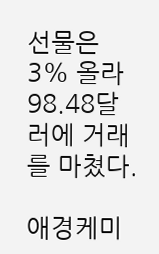선물은 3% 올라 98.48달러에 거래를 마쳤다.

애경케미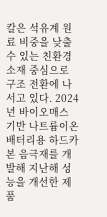칼은 석유계 원료 비중을 낮출 수 있는 친환경 소재 중심으로 구조 전환에 나서고 있다. 2024년 바이오매스 기반 나트륨이온배터리용 하드카본 음극재를 개발해 지난해 성능을 개선한 제품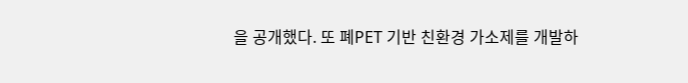을 공개했다. 또 폐PET 기반 친환경 가소제를 개발하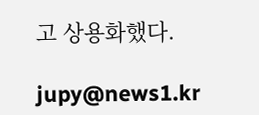고 상용화했다.

jupy@news1.kr